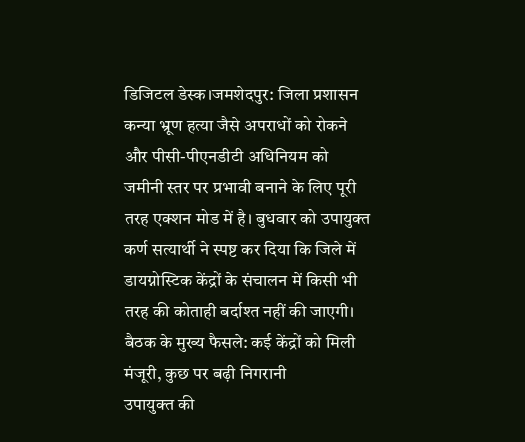डिजिटल डेस्क।जमशेदपुर: जिला प्रशासन कन्या भ्रूण हत्या जैसे अपराधों को रोकने और पीसी-पीएनडीटी अधिनियम को जमीनी स्तर पर प्रभावी बनाने के लिए पूरी तरह एक्शन मोड में है। बुधवार को उपायुक्त कर्ण सत्यार्थी ने स्पष्ट कर दिया कि जिले में डायग्नोस्टिक केंद्रों के संचालन में किसी भी तरह की कोताही बर्दाश्त नहीं की जाएगी।
बैठक के मुख्य फैसले: कई केंद्रों को मिली मंजूरी, कुछ पर बढ़ी निगरानी
उपायुक्त की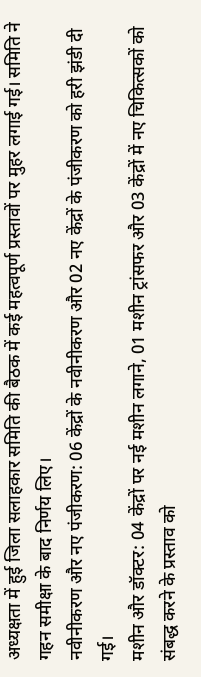अध्यक्षता में हुई जिला सलाहकार समिति की बैठक में कई महत्वपूर्ण प्रस्तावों पर मुहर लगाई गई। समिति ने गहन समीक्षा के बाद निर्णय लिए।
नवीनीकरण और नए पंजीकरण: 06 केंद्रों के नवीनीकरण और 02 नए केंद्रों के पंजीकरण को हरी झंडी दी गई।
मशीन और डॉक्टर: 04 केंद्रों पर नई मशीन लगाने, 01 मशीन ट्रांसफर और 03 केंद्रों में नए चिकित्सकों को संबद्ध करने के प्रस्ताव को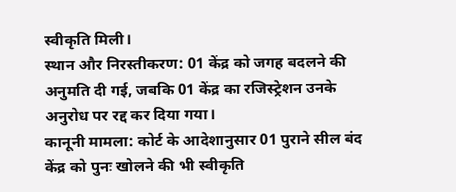स्वीकृति मिली।
स्थान और निरस्तीकरण: 01 केंद्र को जगह बदलने की अनुमति दी गई, जबकि 01 केंद्र का रजिस्ट्रेशन उनके अनुरोध पर रद्द कर दिया गया।
कानूनी मामला: कोर्ट के आदेशानुसार 01 पुराने सील बंद केंद्र को पुनः खोलने की भी स्वीकृति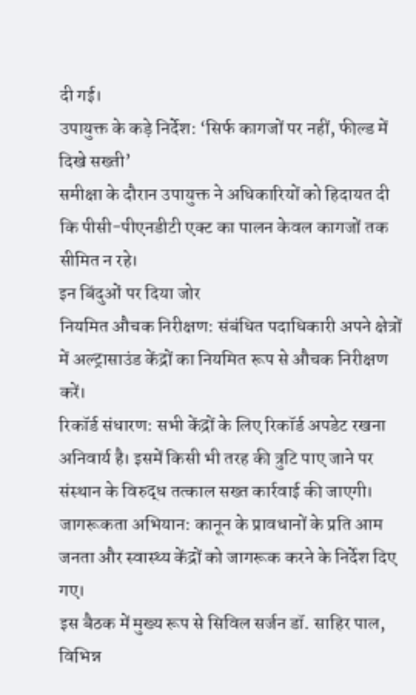दी गई।
उपायुक्त के कड़े निर्देश: ‘सिर्फ कागजों पर नहीं, फील्ड में दिखे सख्ती’
समीक्षा के दौरान उपायुक्त ने अधिकारियों को हिदायत दी कि पीसी-पीएनडीटी एक्ट का पालन केवल कागजों तक सीमित न रहे।
इन बिंदुओं पर दिया जोर
नियमित औचक निरीक्षण: संबंधित पदाधिकारी अपने क्षेत्रों में अल्ट्रासाउंड केंद्रों का नियमित रूप से औचक निरीक्षण करें।
रिकॉर्ड संधारण: सभी केंद्रों के लिए रिकॉर्ड अपडेट रखना अनिवार्य है। इसमें किसी भी तरह की त्रुटि पाए जाने पर संस्थान के विरुद्ध तत्काल सख्त कार्रवाई की जाएगी।
जागरूकता अभियान: कानून के प्रावधानों के प्रति आम जनता और स्वास्थ्य केंद्रों को जागरूक करने के निर्देश दिए गए।
इस बैठक में मुख्य रूप से सिविल सर्जन डॉ. साहिर पाल, विभिन्न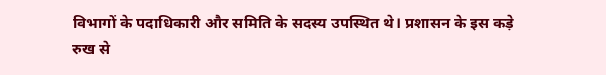विभागों के पदाधिकारी और समिति के सदस्य उपस्थित थे। प्रशासन के इस कड़े रुख से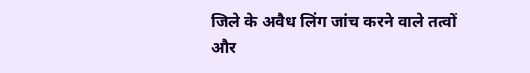जिले के अवैध लिंग जांच करने वाले तत्वों और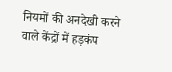नियमों की अनदेखी करने वाले केंद्रों में हड़कंप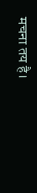मचना तय है।